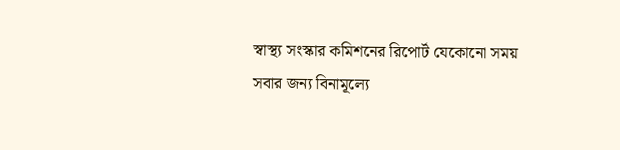স্বাস্থ্য সংস্কার কমিশনের রিপোর্ট যেকোনো সময়
সবার জন্য বিনামূল্যে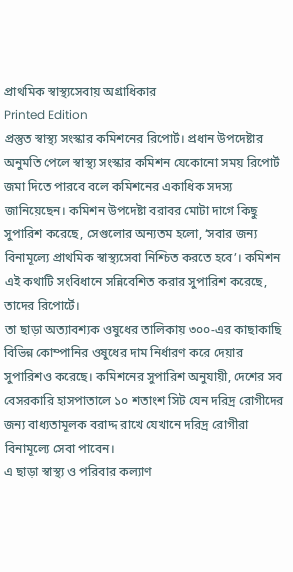প্রাথমিক স্বাস্থ্যসেবায় অগ্রাধিকার
Printed Edition
প্রস্তুত স্বাস্থ্য সংস্কার কমিশনের রিপোর্ট। প্রধান উপদেষ্টার অনুমতি পেলে স্বাস্থ্য সংস্কার কমিশন যেকোনো সময় রিপোর্ট জমা দিতে পারবে বলে কমিশনের একাধিক সদস্য জানিয়েছেন। কমিশন উপদেষ্টা বরাবর মোটা দাগে কিছু সুপারিশ করেছে, সেগুলোর অন্যতম হলো, ‘সবার জন্য বিনামূল্যে প্রাথমিক স্বাস্থ্যসেবা নিশ্চিত করতে হবে’। কমিশন এই কথাটি সংবিধানে সন্নিবেশিত করার সুপারিশ করেছে, তাদের রিপোর্টে।
তা ছাড়া অত্যাবশ্যক ওষুধের তালিকায় ৩০০-এর কাছাকাছি বিভিন্ন কোম্পানির ওষুধের দাম নির্ধারণ করে দেয়ার সুপারিশও করেছে। কমিশনের সুপারিশ অনুযায়ী, দেশের সব বেসরকারি হাসপাতালে ১০ শতাংশ সিট যেন দরিদ্র রোগীদের জন্য বাধ্যতামূলক বরাদ্দ রাখে যেখানে দরিদ্র রোগীরা বিনামূল্যে সেবা পাবেন।
এ ছাড়া স্বাস্থ্য ও পরিবার কল্যাণ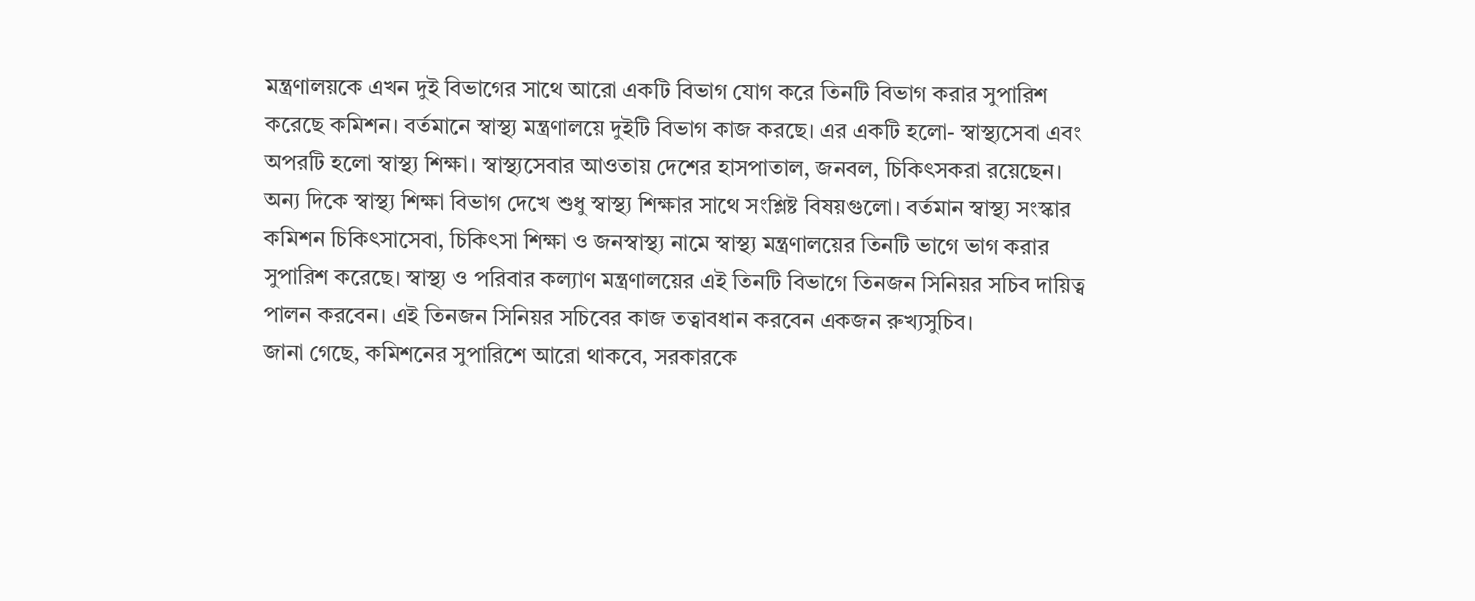মন্ত্রণালয়কে এখন দুই বিভাগের সাথে আরো একটি বিভাগ যোগ করে তিনটি বিভাগ করার সুপারিশ করেছে কমিশন। বর্তমানে স্বাস্থ্য মন্ত্রণালয়ে দুইটি বিভাগ কাজ করছে। এর একটি হলো- স্বাস্থ্যসেবা এবং অপরটি হলো স্বাস্থ্য শিক্ষা। স্বাস্থ্যসেবার আওতায় দেশের হাসপাতাল, জনবল, চিকিৎসকরা রয়েছেন। অন্য দিকে স্বাস্থ্য শিক্ষা বিভাগ দেখে শুধু স্বাস্থ্য শিক্ষার সাথে সংশ্লিষ্ট বিষয়গুলো। বর্তমান স্বাস্থ্য সংস্কার কমিশন চিকিৎসাসেবা, চিকিৎসা শিক্ষা ও জনস্বাস্থ্য নামে স্বাস্থ্য মন্ত্রণালয়ের তিনটি ভাগে ভাগ করার সুপারিশ করেছে। স্বাস্থ্য ও পরিবার কল্যাণ মন্ত্রণালয়ের এই তিনটি বিভাগে তিনজন সিনিয়র সচিব দায়িত্ব পালন করবেন। এই তিনজন সিনিয়র সচিবের কাজ তত্বাবধান করবেন একজন রুখ্যসুচিব।
জানা গেছে, কমিশনের সুপারিশে আরো থাকবে, সরকারকে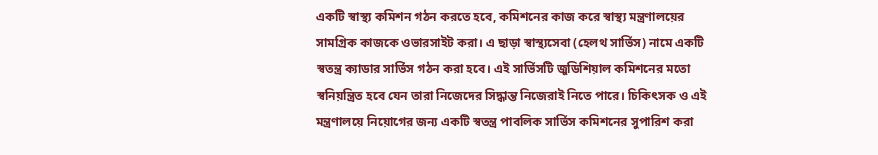একটি স্বাস্থ্য কমিশন গঠন করতে হবে, কমিশনের কাজ করে স্বাস্থ্য মন্ত্রণালয়ের সামগ্রিক কাজকে ওভারসাইট করা। এ ছাড়া স্বাস্থ্যসেবা (হেলথ সার্ভিস) নামে একটি স্বতন্ত্র ক্যাডার সার্ভিস গঠন করা হবে। এই সার্ভিসটি জুডিশিয়াল কমিশনের মতো স্বনিয়ন্ত্রিত হবে যেন তারা নিজেদের সিদ্ধান্ত নিজেরাই নিতে পারে। চিকিৎসক ও এই মন্ত্রণালয়ে নিয়োগের জন্য একটি স্বতন্ত্র পাবলিক সার্ভিস কমিশনের সুপারিশ করা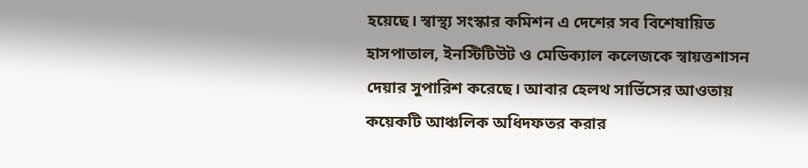হয়েছে। স্বাস্থ্য সংস্কার কমিশন এ দেশের সব বিশেষায়িত হাসপাতাল, ইনস্টিটিউট ও মেডিক্যাল কলেজকে স্বায়ত্তশাসন দেয়ার সুপারিশ করেছে। আবার হেলথ সার্ভিসের আওতায় কয়েকটি আঞ্চলিক অধিদফতর করার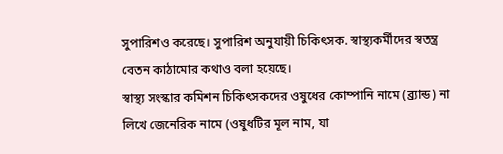সুপারিশও করেছে। সুপারিশ অনুযায়ী চিকিৎসক. স্বাস্থ্যকর্মীদের স্বতন্ত্র বেতন কাঠামোর কথাও বলা হয়েছে।
স্বাস্থ্য সংস্কার কমিশন চিকিৎসকদের ওষুধের কোম্পানি নামে (ব্র্যান্ড) না লিখে জেনেরিক নামে (ওষুধটির মূল নাম, যা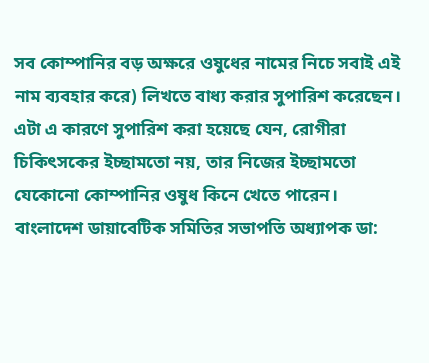সব কোম্পানির বড় অক্ষরে ওষুধের নামের নিচে সবাই এই নাম ব্যবহার করে) লিখতে বাধ্য করার সুপারিশ করেছেন। এটা এ কারণে সুপারিশ করা হয়েছে যেন, রোগীরা চিকিৎসকের ইচ্ছামতো নয়, তার নিজের ইচ্ছামতো যেকোনো কোম্পানির ওষুধ কিনে খেতে পারেন।
বাংলাদেশ ডায়াবেটিক সমিতির সভাপতি অধ্যাপক ডা: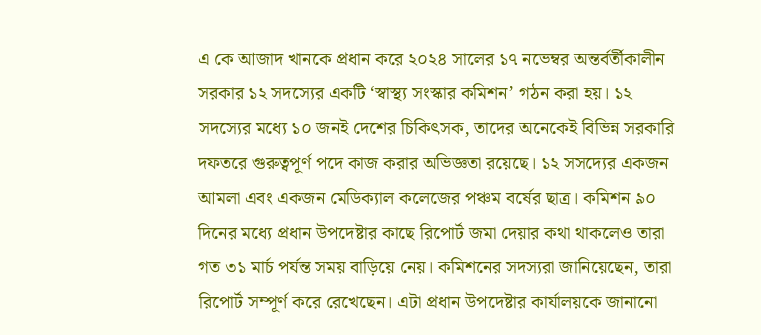এ কে আজাদ খানকে প্রধান করে ২০২৪ সালের ১৭ নভেম্বর অন্তর্বর্তীকালীন সরকার ১২ সদস্যের একটি ‘স্বাস্থ্য সংস্কার কমিশন’ গঠন করা হয়। ১২ সদস্যের মধ্যে ১০ জনই দেশের চিকিৎসক, তাদের অনেকেই বিভিন্ন সরকারি দফতরে গুরুত্বপূর্ণ পদে কাজ করার অভিজ্ঞতা রয়েছে। ১২ সসদ্যের একজন আমলা এবং একজন মেডিক্যাল কলেজের পঞ্চম বর্ষের ছাত্র। কমিশন ৯০ দিনের মধ্যে প্রধান উপদেষ্টার কাছে রিপোর্ট জমা দেয়ার কথা থাকলেও তারা গত ৩১ মার্চ পর্যন্ত সময় বাড়িয়ে নেয়। কমিশনের সদস্যরা জানিয়েছেন, তারা রিপোর্ট সম্পূর্ণ করে রেখেছেন। এটা প্রধান উপদেষ্টার কার্যালয়কে জানানো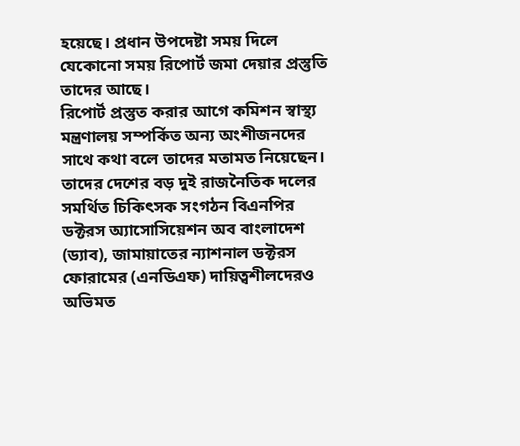হয়েছে। প্রধান উপদেষ্টা সময় দিলে যেকোনো সময় রিপোর্ট জমা দেয়ার প্রস্তুতি তাদের আছে।
রিপোর্ট প্রস্তুত করার আগে কমিশন স্বাস্থ্য মন্ত্রণালয় সম্পর্কিত অন্য অংশীজনদের সাথে কথা বলে তাদের মতামত নিয়েছেন। তাদের দেশের বড় দুই রাজনৈতিক দলের সমর্থিত চিকিৎসক সংগঠন বিএনপির ডক্টরস অ্যাসোসিয়েশন অব বাংলাদেশ (ড্যাব), জামায়াতের ন্যাশনাল ডক্টরস ফোরামের (এনডিএফ) দায়িত্বশীলদেরও অভিমত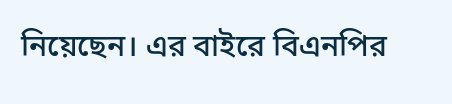নিয়েছেন। এর বাইরে বিএনপির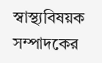স্বাস্থ্যবিষয়ক সম্পাদকের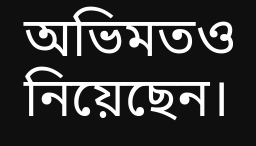অভিমতও নিয়েছেন।